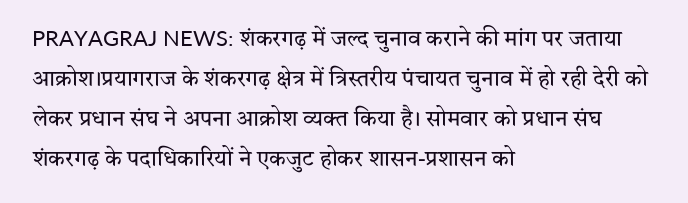PRAYAGRAJ NEWS: शंकरगढ़ में जल्द चुनाव कराने की मांग पर जताया आक्रोश।प्रयागराज के शंकरगढ़ क्षेत्र में त्रिस्तरीय पंचायत चुनाव में हो रही देरी को लेकर प्रधान संघ ने अपना आक्रोश व्यक्त किया है। सोमवार को प्रधान संघ शंकरगढ़ के पदाधिकारियों ने एकजुट होकर शासन-प्रशासन को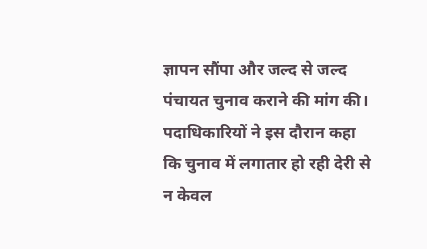ज्ञापन सौंपा और जल्द से जल्द पंचायत चुनाव कराने की मांग की। पदाधिकारियों ने इस दौरान कहा कि चुनाव में लगातार हो रही देरी से न केवल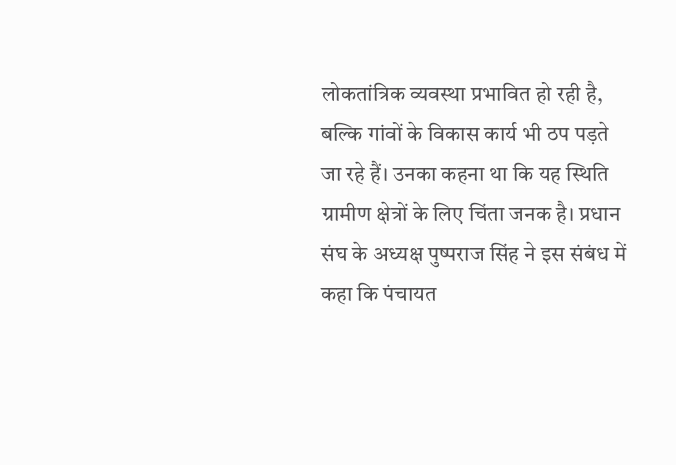लोकतांत्रिक व्यवस्था प्रभावित हो रही है, बल्कि गांवों के विकास कार्य भी ठप पड़ते जा रहे हैं। उनका कहना था कि यह स्थिति ग्रामीण क्षेत्रों के लिए चिंता जनक है। प्रधान संघ के अध्यक्ष पुष्पराज सिंह ने इस संबंध में कहा कि पंचायत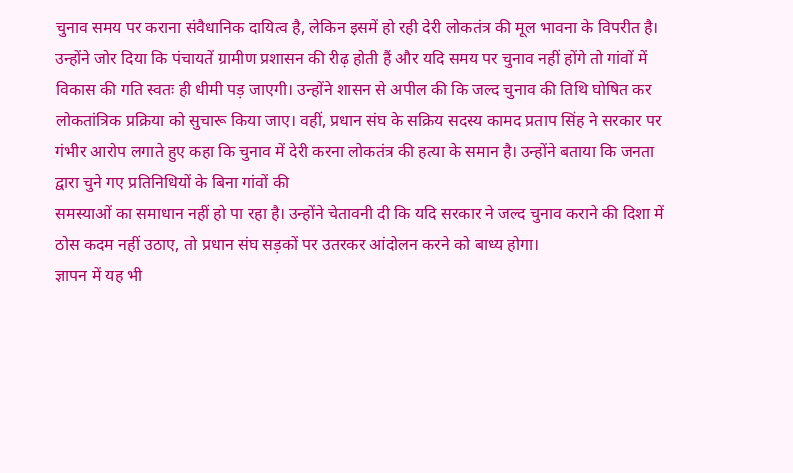चुनाव समय पर कराना संवैधानिक दायित्व है, लेकिन इसमें हो रही देरी लोकतंत्र की मूल भावना के विपरीत है। उन्होंने जोर दिया कि पंचायतें ग्रामीण प्रशासन की रीढ़ होती हैं और यदि समय पर चुनाव नहीं होंगे तो गांवों में विकास की गति स्वतः ही धीमी पड़ जाएगी। उन्होंने शासन से अपील की कि जल्द चुनाव की तिथि घोषित कर
लोकतांत्रिक प्रक्रिया को सुचारू किया जाए। वहीं, प्रधान संघ के सक्रिय सदस्य कामद प्रताप सिंह ने सरकार पर गंभीर आरोप लगाते हुए कहा कि चुनाव में देरी करना लोकतंत्र की हत्या के समान है। उन्होंने बताया कि जनता द्वारा चुने गए प्रतिनिधियों के बिना गांवों की
समस्याओं का समाधान नहीं हो पा रहा है। उन्होंने चेतावनी दी कि यदि सरकार ने जल्द चुनाव कराने की दिशा में ठोस कदम नहीं उठाए, तो प्रधान संघ सड़कों पर उतरकर आंदोलन करने को बाध्य होगा।
ज्ञापन में यह भी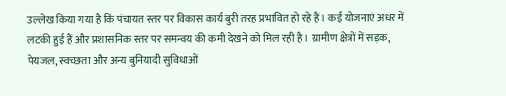उल्लेख किया गया है कि पंचायत स्तर पर विकास कार्य बुरी तरह प्रभावित हो रहे हैं। कई योजनाएं अधर में लटकी हुई हैं और प्रशासनिक स्तर पर समन्वय की कमी देखने को मिल रही है। ग्रामीण क्षेत्रों में सड़क, पेयजल, स्वच्छता और अन्य बुनियादी सुविधाओं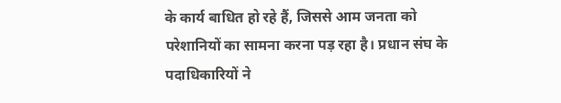के कार्य बाधित हो रहे हैं, जिससे आम जनता को परेशानियों का सामना करना पड़ रहा है। प्रधान संघ के पदाधिकारियों ने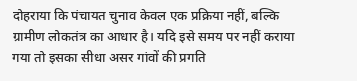दोहराया कि पंचायत चुनाव केवल एक प्रक्रिया नहीं, बल्कि ग्रामीण लोकतंत्र का आधार है। यदि इसे समय पर नहीं कराया गया तो इसका सीधा असर गांवों की प्रगति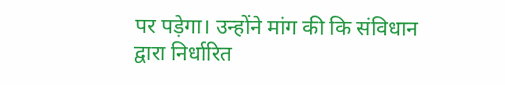पर पड़ेगा। उन्होंने मांग की कि संविधान द्वारा निर्धारित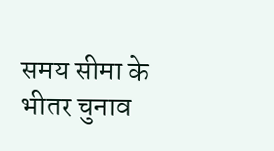समय सीमा के भीतर चुनाव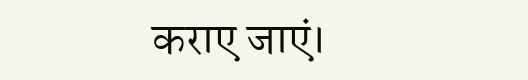कराए जाएं।